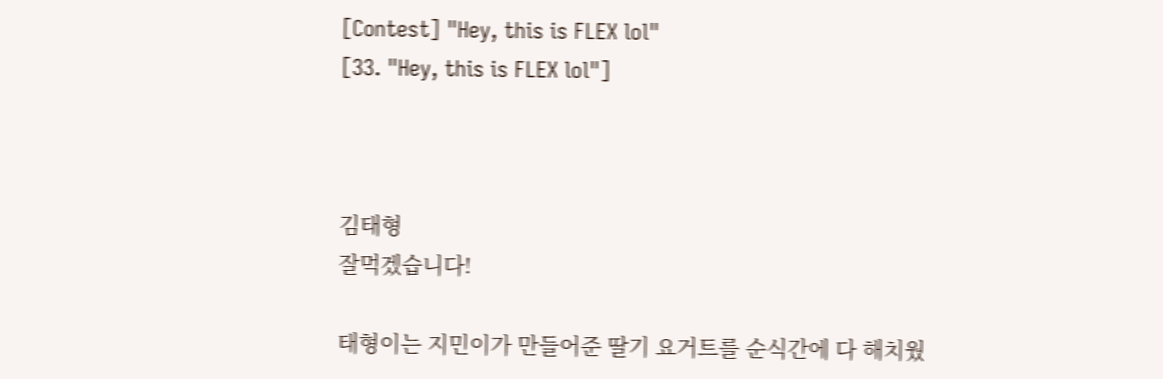[Contest] "Hey, this is FLEX lol"
[33. "Hey, this is FLEX lol"]



김태형
잘먹겠습니다!

태형이는 지민이가 만들어준 딸기 요거트를 순식간에 다 해치웠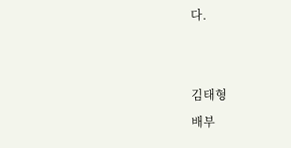다.


김태형
배부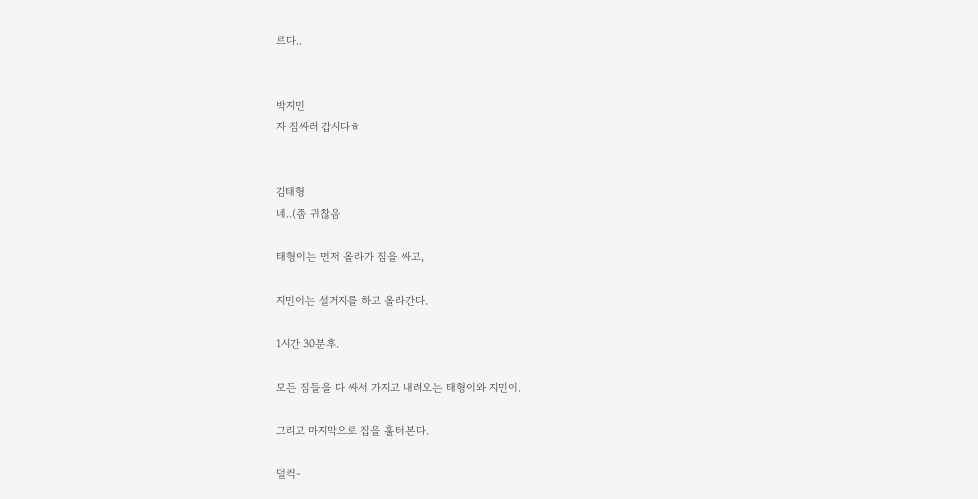르다..


박지민
자 짐싸러 갑시다ㅎ


김태형
네..(좀 귀찮음

태형이는 먼저 올라가 짐을 싸고,

지민이는 설거지를 하고 올라간다.

1시간 30분후.

모든 짐들을 다 싸서 가지고 내려오는 태형이와 지민이.

그리고 마지막으로 집을 훌터본다.

덜컥-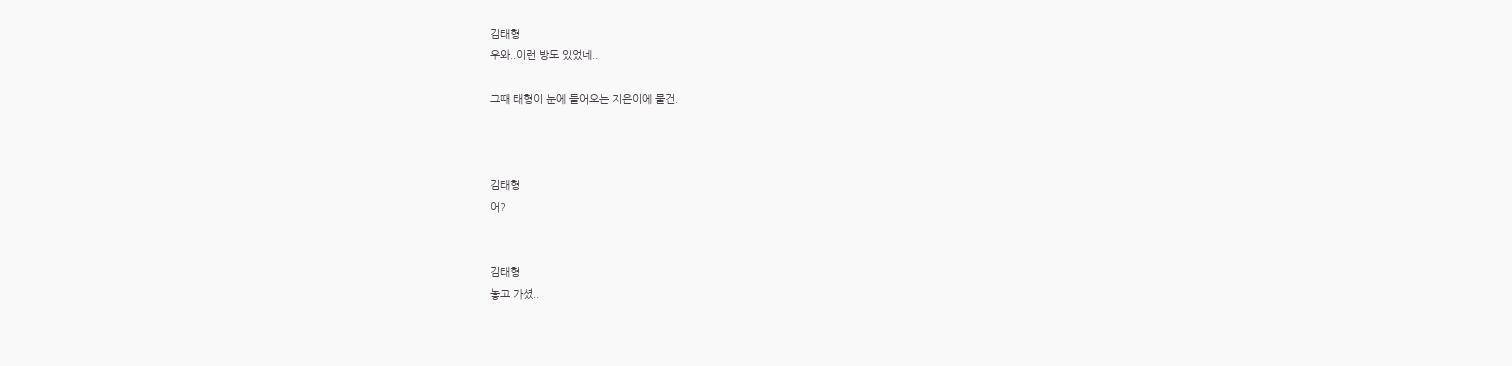김태형
우와..이런 방도 있었네..

그때 태형이 눈에 들어오는 지은이에 물건.



김태형
어?


김태형
놓고 가셨..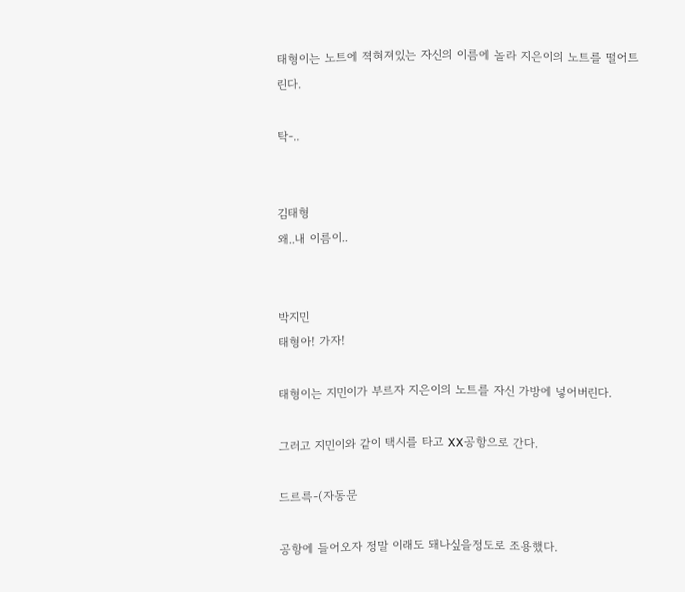태형이는 노트에 젹혀져있는 자신의 이름에 놀라 지은이의 노트를 떨어트린다.

탁-..


김태형
왜..내 이름이..


박지민
태형아! 가자!

태형이는 지민이가 부르자 지은이의 노트를 자신 가방에 넣어버린다.

그러고 지민이와 같이 택시를 타고 XX공항으로 간다.

드르륵-(자동문

공항에 들어오자 정말 이래도 돼나싶을정도로 조용했다.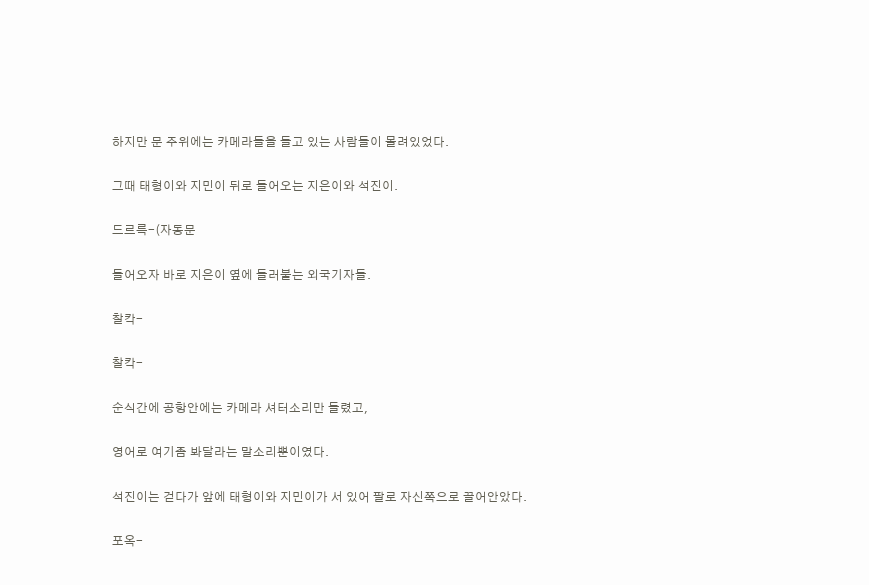하지만 문 주위에는 카메라들을 들고 있는 사람들이 몰려있었다.

그때 태형이와 지민이 뒤로 들어오는 지은이와 석진이.

드르륵-(자동문

들어오자 바로 지은이 옆에 들러붙는 외국기자들.

찰칵-

찰칵-

순식간에 공항안에는 카메라 셔터소리만 들렸고,

영어로 여기좀 봐달라는 말소리뿐이였다.

석진이는 걷다가 앞에 태형이와 지민이가 서 있어 팔로 자신쪽으로 끌어안았다.

포옥-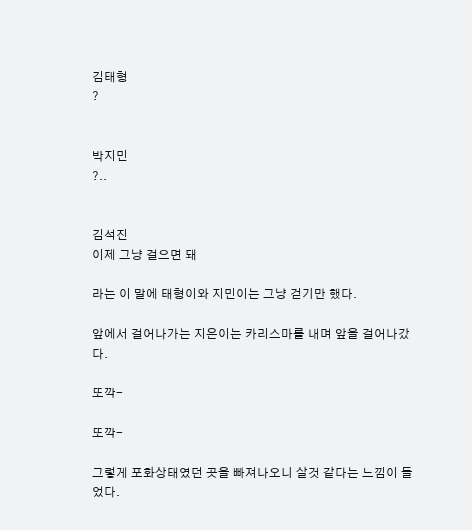김태형
?


박지민
?..


김석진
이제 그냥 걸으면 돼

라는 이 말에 태형이와 지민이는 그냥 걷기만 했다.

앞에서 걸어나가는 지은이는 카리스마를 내며 앞을 걸어나갔다.

또깍-

또깍-

그렇게 포화상태였던 곳을 빠져나오니 살것 같다는 느낌이 들었다.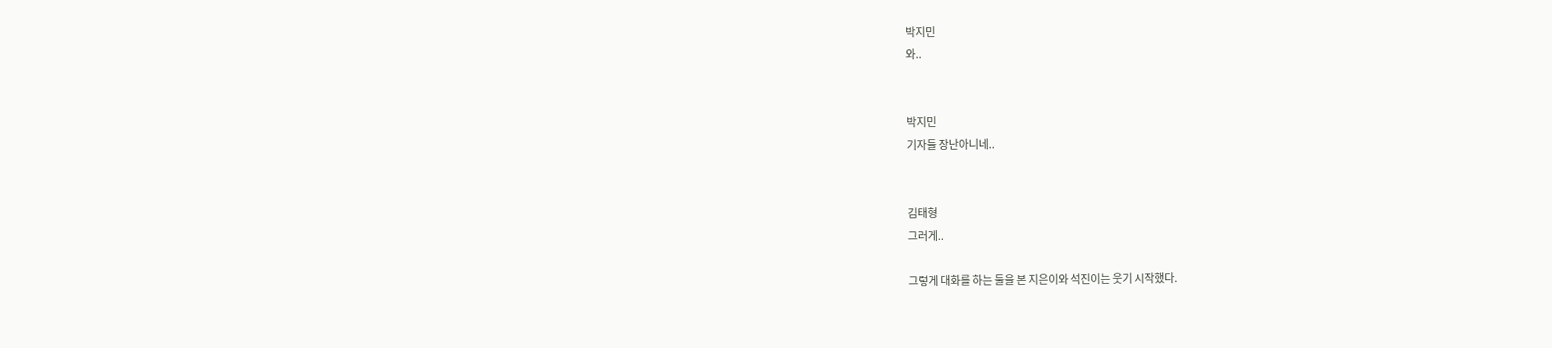박지민
와..


박지민
기자들 장난아니네..


김태형
그러게..

그렇게 대화를 하는 둘을 본 지은이와 석진이는 웃기 시작했다.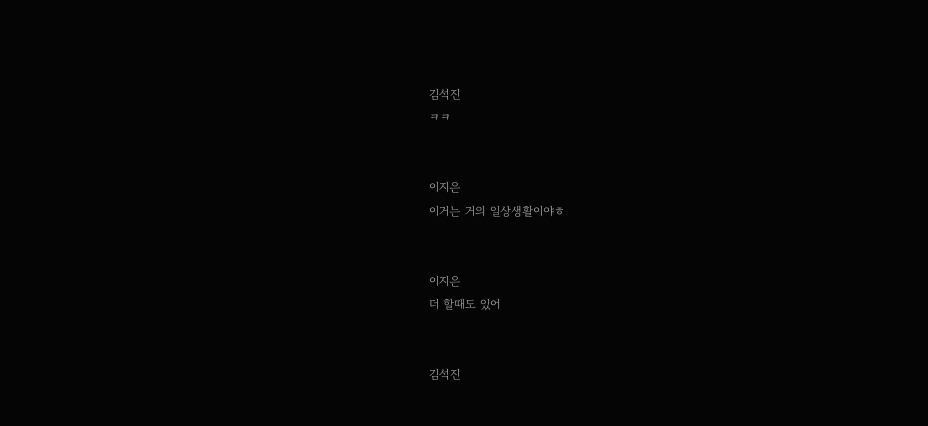김석진
ㅋㅋ


이지은
이거는 거의 일상생활이야ㅎ


이지은
더 할때도 있어


김석진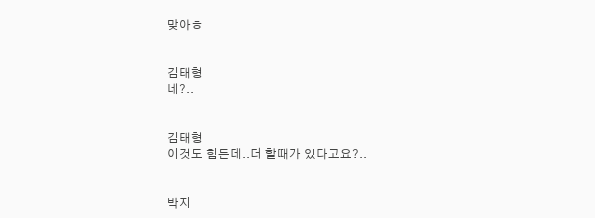맞아ㅎ


김태형
네?..


김태형
이것도 힘든데..더 할때가 있다고요?..


박지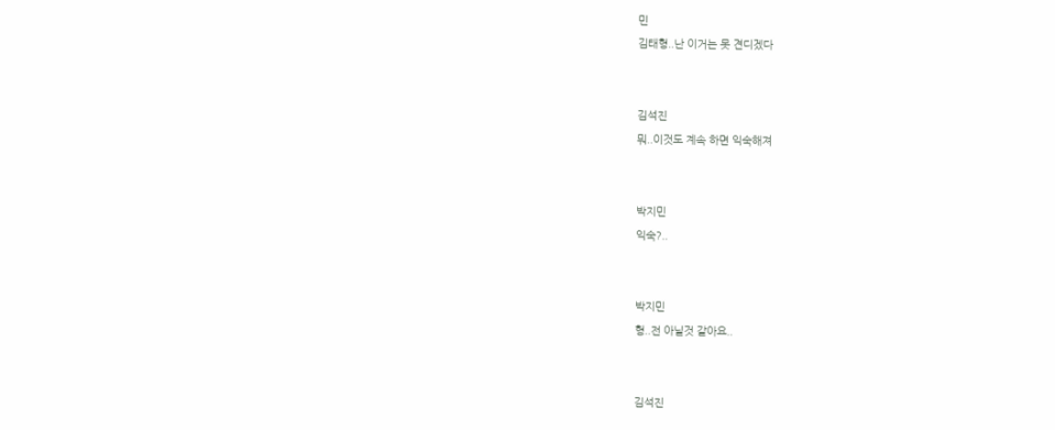민
김태형..난 이거는 못 견디겠다


김석진
뭐..이것도 계속 하면 익숙해져


박지민
익숙?..


박지민
형..전 아닐것 같아요..


김석진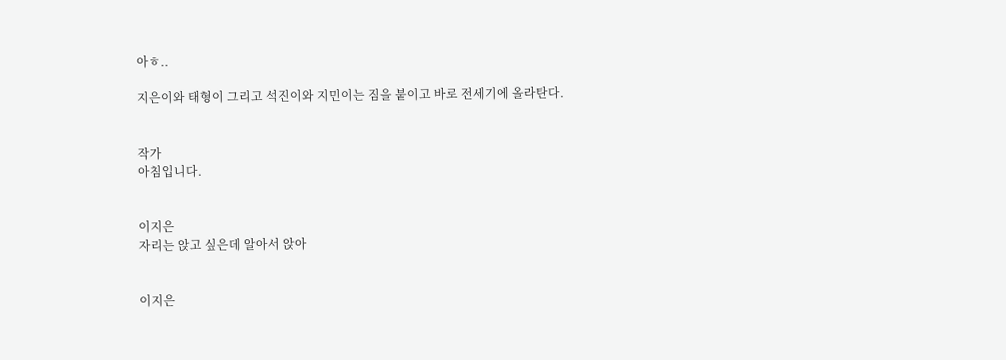아ㅎ..

지은이와 태형이 그리고 석진이와 지민이는 짐을 붙이고 바로 전세기에 올라탄다.


작가
아침입니다.


이지은
자리는 앉고 싶은데 알아서 앉아


이지은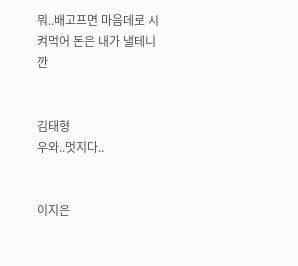뭐..배고프면 마음데로 시켜먹어 돈은 내가 낼테니깐


김태형
우와..멋지다..


이지은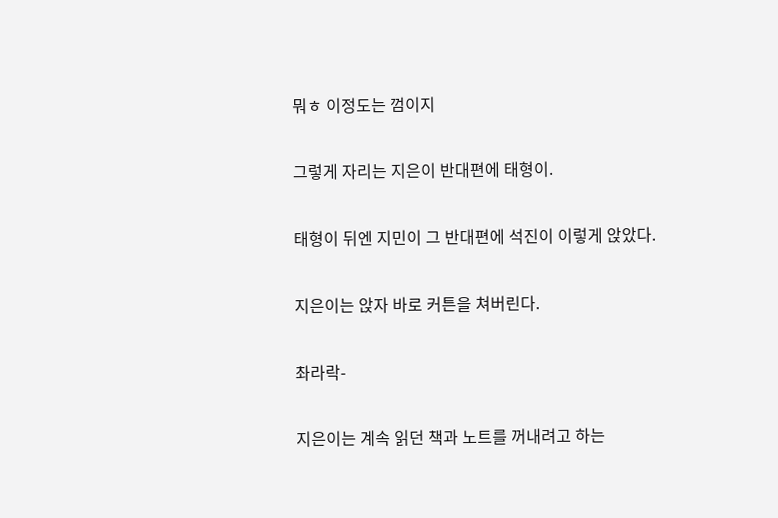뭐ㅎ 이정도는 껌이지

그렇게 자리는 지은이 반대편에 태형이.

태형이 뒤엔 지민이 그 반대편에 석진이 이렇게 앉았다.

지은이는 앉자 바로 커튼을 쳐버린다.

촤라락-

지은이는 계속 읽던 책과 노트를 꺼내려고 하는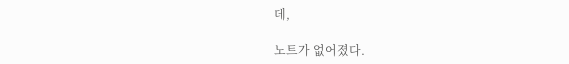데,

노트가 없어졌다.